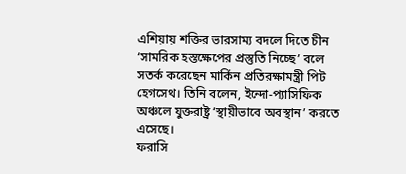এশিয়ায় শক্তির ভারসাম্য বদলে দিতে চীন ‘সামরিক হস্তক্ষেপের প্রস্তুতি নিচ্ছে’ বলে সতর্ক করেছেন মার্কিন প্রতিরক্ষামন্ত্রী পিট হেগসেথ। তিনি বলেন, ইন্দো-প্যাসিফিক অঞ্চলে যুক্তরাষ্ট্র ‘স্থায়ীভাবে অবস্থান’ করতে এসেছে।
ফরাসি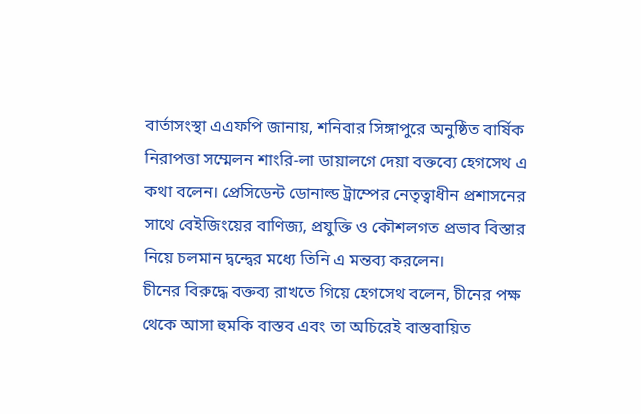বার্তাসংস্থা এএফপি জানায়, শনিবার সিঙ্গাপুরে অনুষ্ঠিত বার্ষিক নিরাপত্তা সম্মেলন শাংরি-লা ডায়ালগে দেয়া বক্তব্যে হেগসেথ এ কথা বলেন। প্রেসিডেন্ট ডোনাল্ড ট্রাম্পের নেতৃত্বাধীন প্রশাসনের সাথে বেইজিংয়ের বাণিজ্য, প্রযুক্তি ও কৌশলগত প্রভাব বিস্তার নিয়ে চলমান দ্বন্দ্বের মধ্যে তিনি এ মন্তব্য করলেন।
চীনের বিরুদ্ধে বক্তব্য রাখতে গিয়ে হেগসেথ বলেন, চীনের পক্ষ থেকে আসা হুমকি বাস্তব এবং তা অচিরেই বাস্তবায়িত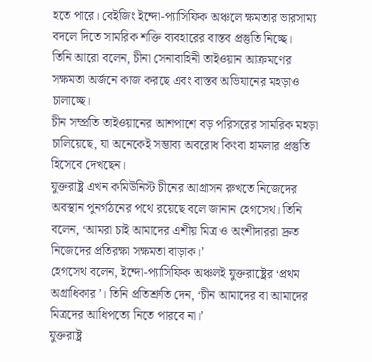হতে পারে। বেইজিং ইন্দো-প্যাসিফিক অঞ্চলে ক্ষমতার ভারসাম্য বদলে দিতে সামরিক শক্তি ব্যবহারের বাস্তব প্রস্তুতি নিচ্ছে।
তিনি আরো বলেন, চীনা সেনাবাহিনী তাইওয়ান আক্রমণের সক্ষমতা অর্জনে কাজ করছে এবং বাস্তব অভিযানের মহড়াও চালাচ্ছে।
চীন সম্প্রতি তাইওয়ানের আশপাশে বড় পরিসরের সামরিক মহড়া চালিয়েছে, যা অনেকেই সম্ভাব্য অবরোধ কিংবা হামলার প্রস্তুতি হিসেবে দেখছেন।
যুক্তরাষ্ট্র এখন কমিউনিস্ট চীনের আগ্রাসন রুখতে নিজেদের অবস্থান পুনর্গঠনের পথে রয়েছে বলে জানান হেগসেথ। তিনি বলেন, ‘আমরা চাই আমাদের এশীয় মিত্র ও অংশীদাররা দ্রুত নিজেদের প্রতিরক্ষা সক্ষমতা বাড়াক।’
হেগসেথ বলেন, ইন্দো-প্যাসিফিক অঞ্চলই যুক্তরাষ্ট্রের ‘প্রথম অগ্রাধিকার’। তিনি প্রতিশ্রুতি দেন, ‘চীন আমাদের বা আমাদের মিত্রদের আধিপত্যে নিতে পারবে না।’
যুক্তরাষ্ট্র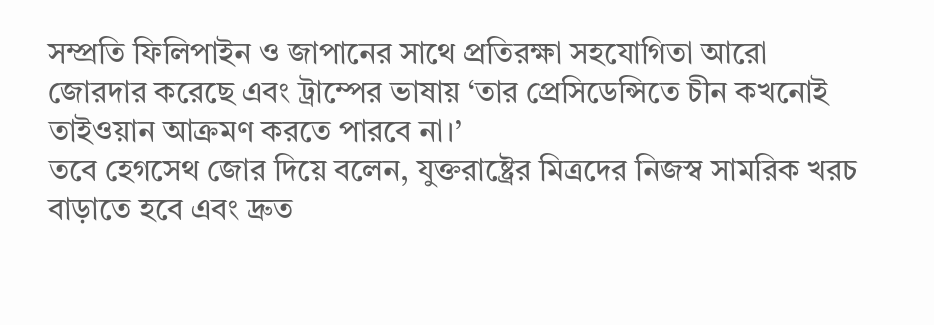সম্প্রতি ফিলিপাইন ও জাপানের সাথে প্রতিরক্ষা সহযোগিতা আরো জোরদার করেছে এবং ট্রাম্পের ভাষায় ‘তার প্রেসিডেন্সিতে চীন কখনোই তাইওয়ান আক্রমণ করতে পারবে না।’
তবে হেগসেথ জোর দিয়ে বলেন, যুক্তরাষ্ট্রের মিত্রদের নিজস্ব সামরিক খরচ বাড়াতে হবে এবং দ্রুত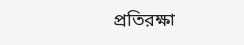প্রতিরক্ষা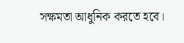সক্ষমতা আধুনিক করতে হবে।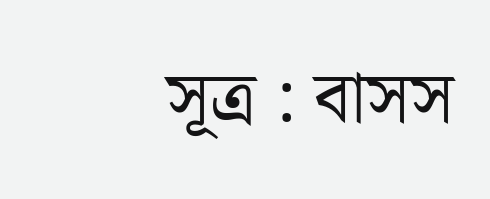সূত্র : বাসস